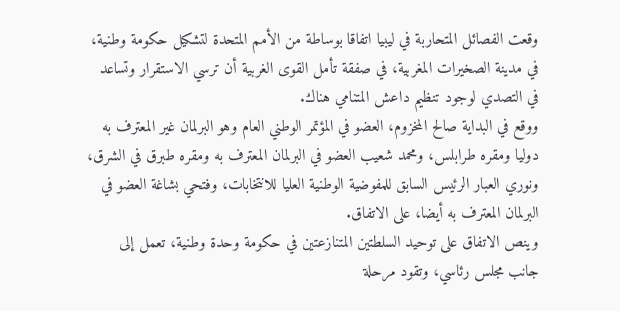وقعت الفصائل المتحاربة في ليبيا اتفاقا بوساطة من الأمم المتحدة لتشكيل حكومة وطنية، في مدينة الصخيرات المغربية، في صفقة تأمل القوى الغربية أن ترسي الاستقرار وتساعد في التصدي لوجود تنظيم داعش المتنامي هناك.
ووقع في البداية صالح المخزوم، العضو في المؤتمر الوطني العام وهو البرلمان غير المعترف به دوليا ومقره طرابلس، ومحمد شعيب العضو في البرلمان المعترف به ومقره طبرق في الشرق، ونوري العبار الرئيس السابق للمفوضية الوطنية العليا للانتخابات، وفتحي بشاغة العضو في البرلمان المعترف به أيضا، على الاتفاق.
وينص الاتفاق على توحيد السلطتين المتنازعتين في حكومة وحدة وطنية، تعمل إلى جانب مجلس رئاسي، وتقود مرحلة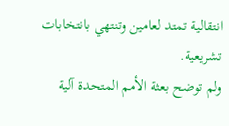انتقالية تمتد لعامين وتنتهي بانتخابات تشريعية.
ولم توضح بعثة الأمم المتحدة آلية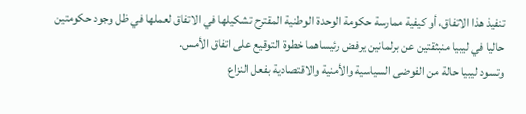تنفيذ هذا الاتفاق، أو كيفية ممارسة حكومة الوحدة الوطنية المقترح تشكيلها في الاتفاق لعملها في ظل وجود حكومتين حاليا في ليبيا منبثقتين عن برلمانين يرفض رئيساهما خطوة التوقيع على اتفاق الأمس.
وتسود ليبيا حالة من الفوضى السياسية والأمنية والاقتصادية بفعل النزاع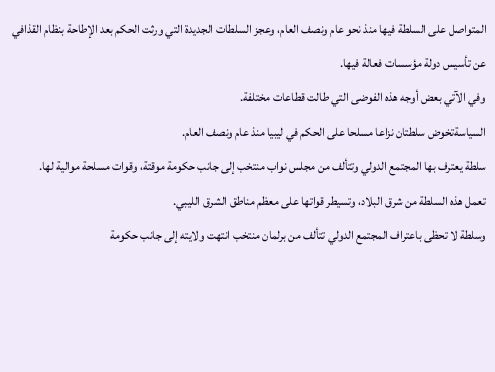المتواصل على السلطة فيها منذ نحو عام ونصف العام، وعجز السلطات الجديدة التي ورثت الحكم بعد الإطاحة بنظام القذافي عن تأسيس دولة مؤسسات فعالة فيها.
وفي الآتي بعض أوجه هذه الفوضى التي طالت قطاعات مختلفة.
السياسةتخوض سلطتان نزاعا مسلحا على الحكم في ليبيا منذ عام ونصف العام.
سلطة يعترف بها المجتمع الدولي وتتألف من مجلس نواب منتخب إلى جانب حكومة موقتة، وقوات مسلحة موالية لها.
تعمل هذه السلطة من شرق البلاد، وتسيطر قواتها على معظم مناطق الشرق الليبي.
وسلطة لا تحظى باعتراف المجتمع الدولي تتألف من برلمان منتخب انتهت ولايته إلى جانب حكومة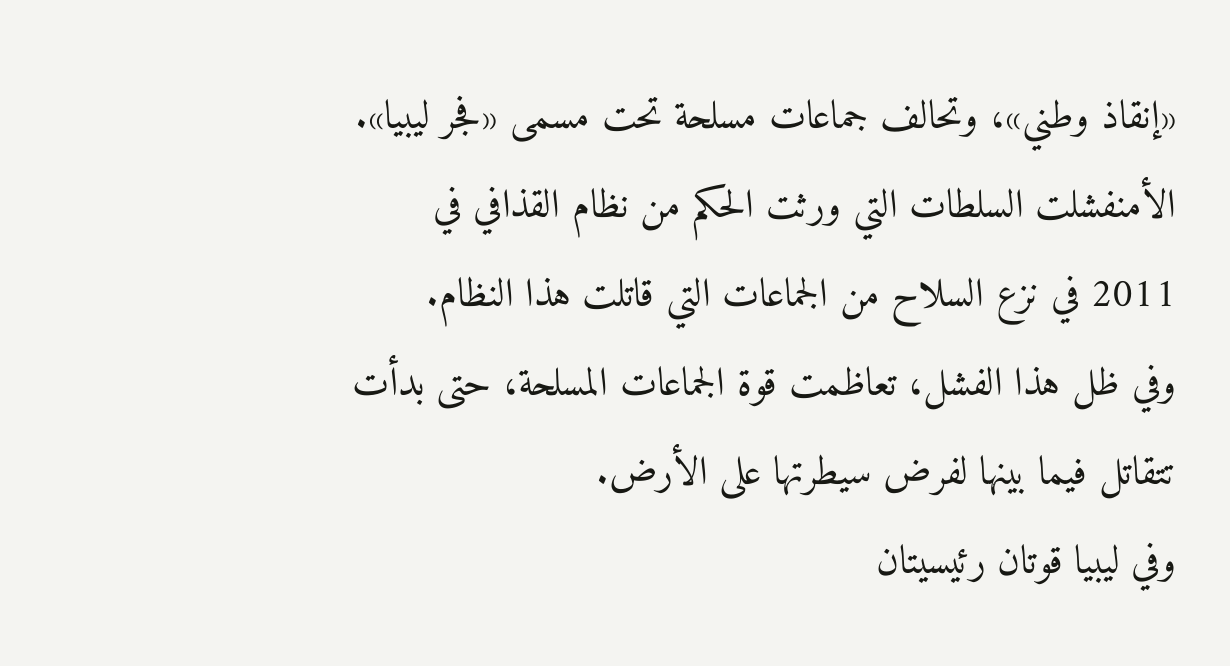«إنقاذ وطني»، وتحالف جماعات مسلحة تحت مسمى «فجر ليبيا».
الأمنفشلت السلطات التي ورثت الحكم من نظام القذافي في 2011 في نزع السلاح من الجماعات التي قاتلت هذا النظام.
وفي ظل هذا الفشل، تعاظمت قوة الجماعات المسلحة، حتى بدأت تتقاتل فيما بينها لفرض سيطرتها على الأرض.
وفي ليبيا قوتان رئيسيتان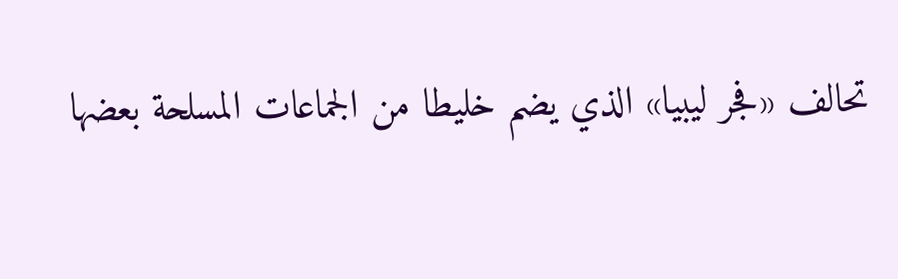تحالف «فجر ليبيا» الذي يضم خليطا من الجماعات المسلحة بعضها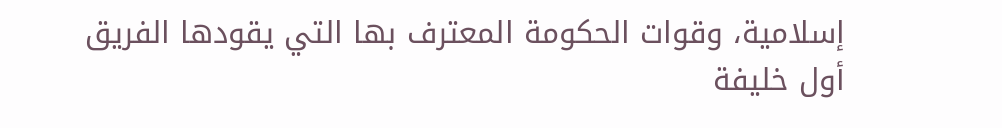إسلامية، وقوات الحكومة المعترف بها التي يقودها الفريق أول خليفة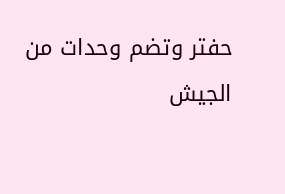حفتر وتضم وحدات من الجيش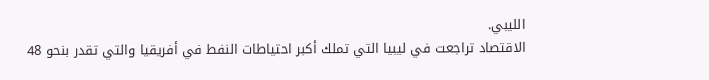الليبي.
الاقتصاد تراجعت في ليبيا التي تملك أكبر احتياطات النفط في أفريقيا والتي تقدر بنحو 48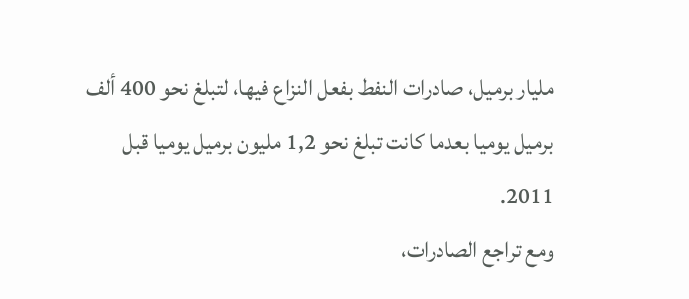مليار برميل، صادرات النفط بفعل النزاع فيها، لتبلغ نحو 400 ألف برميل يوميا بعدما كانت تبلغ نحو 1,2 مليون برميل يوميا قبل 2011.
ومع تراجع الصادرات،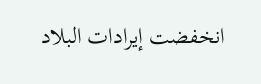انخفضت إيرادات البلاد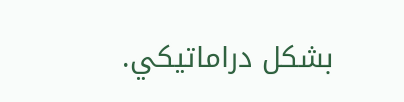بشكل دراماتيكي.